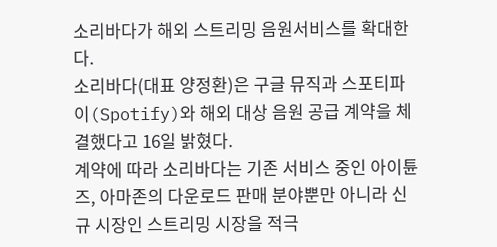소리바다가 해외 스트리밍 음원서비스를 확대한다.
소리바다(대표 양정환)은 구글 뮤직과 스포티파이(Spotify)와 해외 대상 음원 공급 계약을 체결했다고 16일 밝혔다.
계약에 따라 소리바다는 기존 서비스 중인 아이튠즈, 아마존의 다운로드 판매 분야뿐만 아니라 신규 시장인 스트리밍 시장을 적극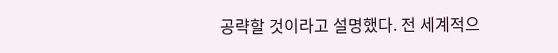공략할 것이라고 설명했다. 전 세계적으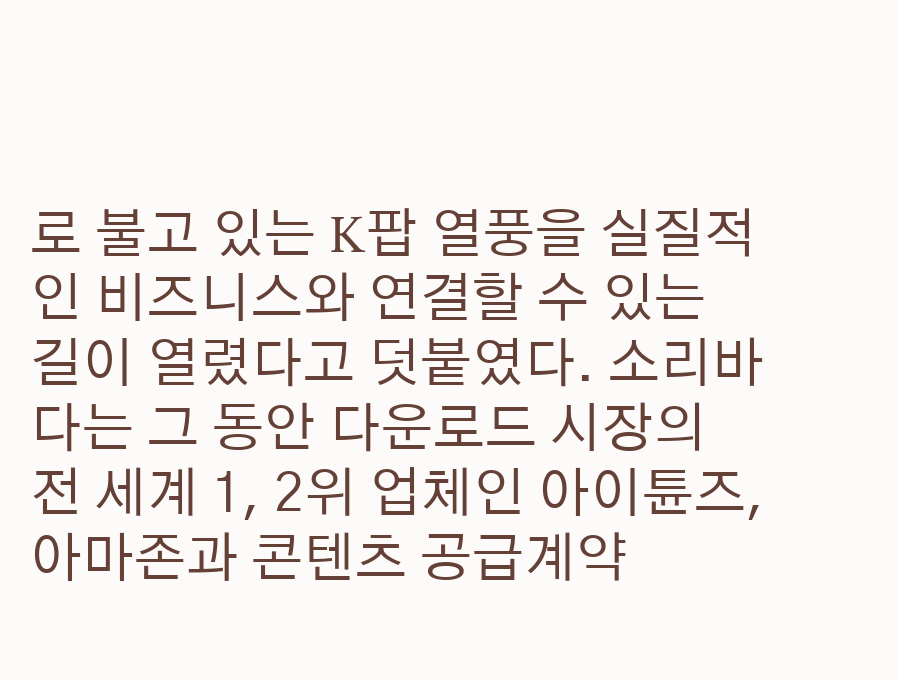로 불고 있는 K팝 열풍을 실질적인 비즈니스와 연결할 수 있는 길이 열렸다고 덧붙였다. 소리바다는 그 동안 다운로드 시장의 전 세계 1, 2위 업체인 아이튠즈, 아마존과 콘텐츠 공급계약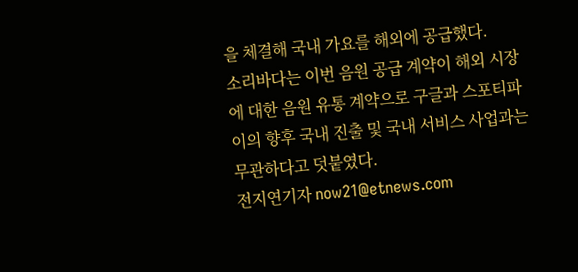을 체결해 국내 가요를 해외에 공급했다.
소리바다는 이번 음원 공급 계약이 해외 시장에 대한 음원 유통 계약으로 구글과 스포티파이의 향후 국내 진출 및 국내 서비스 사업과는 무관하다고 덧붙였다.
전지연기자 now21@etnews.com